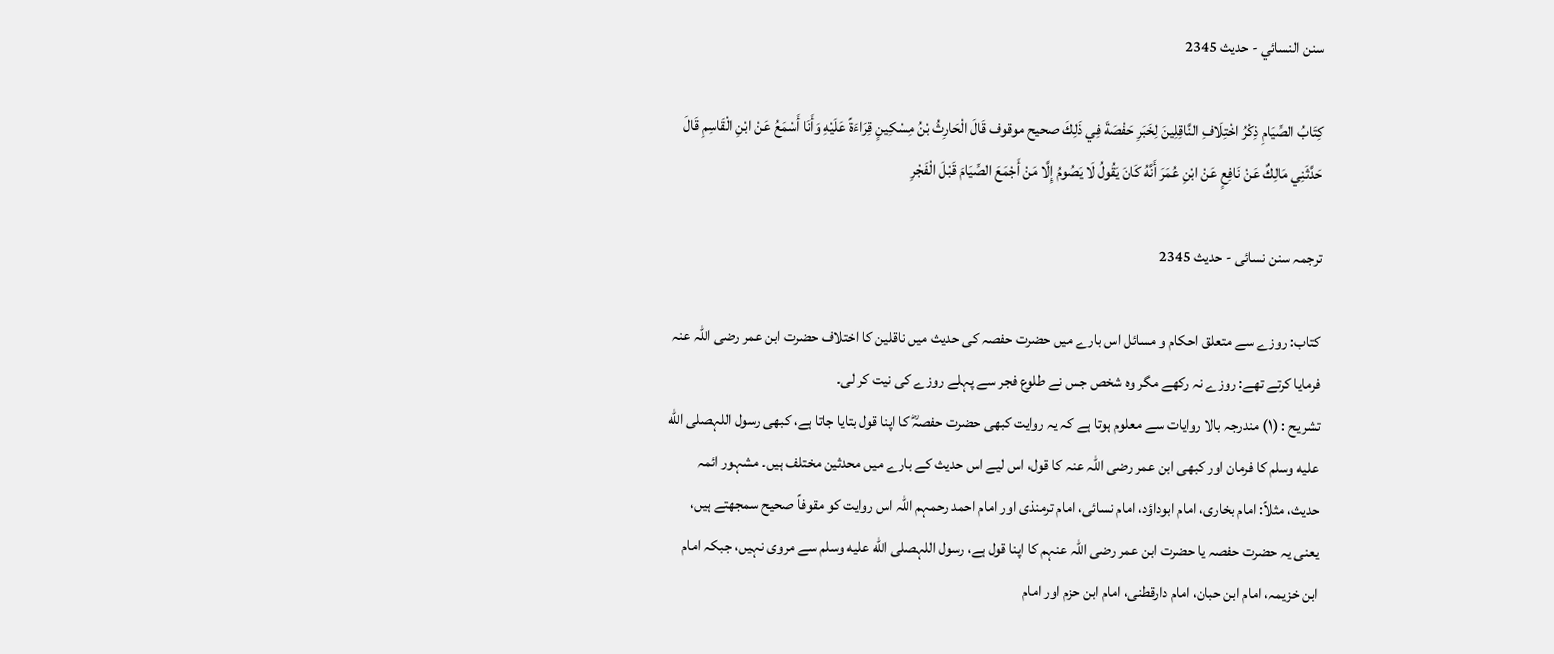سنن النسائي - حدیث 2345

كِتَابُ الصِّيَامِ ذِكْرُ اخْتِلَافِ النَّاقِلِينَ لِخَبَرِ حَفْصَةَ فِي ذَلِكَ صحيح موقوف قَالَ الْحَارِثُ بْنُ مِسْكِينٍ قِرَاءَةً عَلَيْهِ وَأَنَا أَسْمَعُ عَنْ ابْنِ الْقَاسِمِ قَالَ حَدَّثَنِي مَالِكٌ عَنْ نَافِعٍ عَنْ ابْنِ عُمَرَ أَنَّهُ كَانَ يَقُولُ لَا يَصُومُ إِلَّا مَنْ أَجْمَعَ الصِّيَامَ قَبْلَ الْفَجْرِ

ترجمہ سنن نسائی - حدیث 2345

کتاب: روزے سے متعلق احکام و مسائل اس بارے میں حضرت حفصہ کی حدیث میں ناقلین کا اختلاف حضرت ابن عمر رضی اللہ عنہ فرمایا کرتے تھے: روزے نہ رکھے مگر وہ شخص جس نے طلوع فجر سے پہلے روزے کی نیت کر لی۔
تشریح : (۱) مندرجہ بالا روایات سے معلوم ہوتا ہے کہ یہ روایت کبھی حضرت حفصہؓ کا اپنا قول بتایا جاتا ہے، کبھی رسول اللہصلى الله عليه وسلم کا فرمان اور کبھی ابن عمر رضی اللہ عنہ کا قول، اس لیے اس حدیث کے بارے میں محدثین مختلف ہیں۔ مشہور ائمہ حدیث، مثلاً: امام بخاری، امام ابوداؤد، امام نسائی، امام ترمنذی اور امام احمد رحمہم اللہ اس روایت کو مقوفاً صحیح سمجھتے ہیں، یعنی یہ حضرت حفصہ یا حضرت ابن عمر رضی اللہ عنہم کا اپنا قول ہے، رسول اللہصلى الله عليه وسلم سے مروی نہیں، جبکہ امام ابن خزیمہ، امام ابن حبان، امام دارقطنی، امام ابن حزم اور امام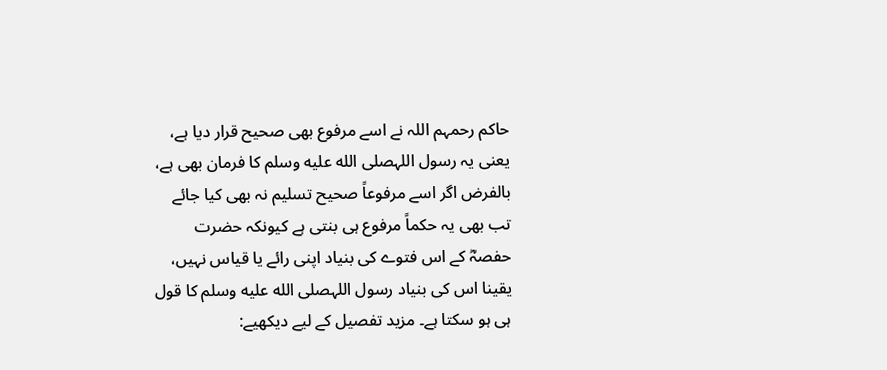حاکم رحمہم اللہ نے اسے مرفوع بھی صحیح قرار دیا ہے، یعنی یہ رسول اللہصلى الله عليه وسلم کا فرمان بھی ہے، بالفرض اگر اسے مرفوعاً صحیح تسلیم نہ بھی کیا جائے تب بھی یہ حکماً مرفوع ہی بنتی ہے کیونکہ حضرت حفصہؓ کے اس فتوے کی بنیاد اپنی رائے یا قیاس نہیں، یقینا اس کی بنیاد رسول اللہصلى الله عليه وسلم کا قول ہی ہو سکتا ہے۔ مزید تفصیل کے لیے دیکھیے: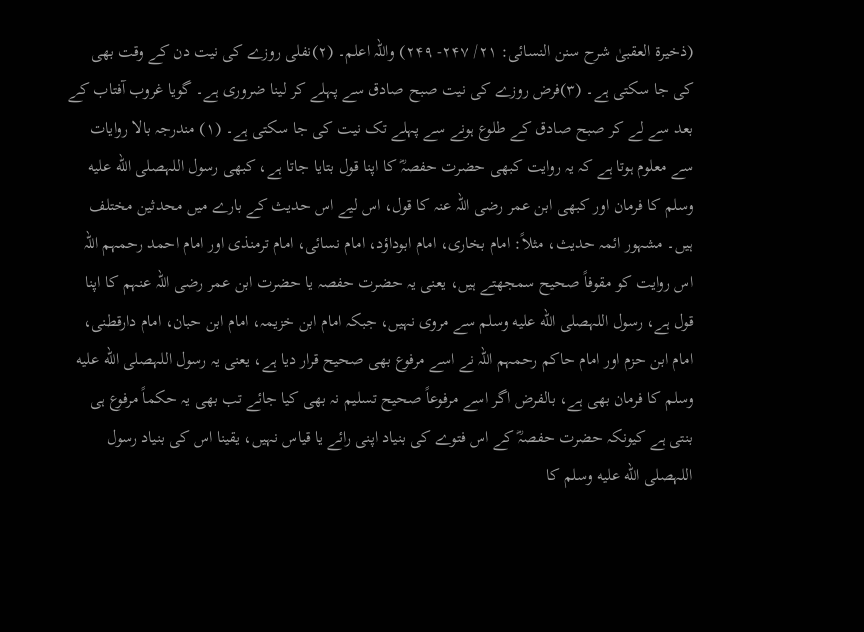(ذخیرۃ العقبیٰ شرح سنن النسائی: ۲۱/ ۲۴۷- ۲۴۹) واللہ اعلم۔ (۲)نفلی روزے کی نیت دن کے وقت بھی کی جا سکتی ہے۔ (۳)فرض روزے کی نیت صبح صادق سے پہلے کر لینا ضروری ہے۔ گویا غروب آفتاب کے بعد سے لے کر صبح صادق کے طلوع ہونے سے پہلے تک نیت کی جا سکتی ہے۔ (۱) مندرجہ بالا روایات سے معلوم ہوتا ہے کہ یہ روایت کبھی حضرت حفصہؓ کا اپنا قول بتایا جاتا ہے، کبھی رسول اللہصلى الله عليه وسلم کا فرمان اور کبھی ابن عمر رضی اللہ عنہ کا قول، اس لیے اس حدیث کے بارے میں محدثین مختلف ہیں۔ مشہور ائمہ حدیث، مثلاً: امام بخاری، امام ابوداؤد، امام نسائی، امام ترمنذی اور امام احمد رحمہم اللہ اس روایت کو مقوفاً صحیح سمجھتے ہیں، یعنی یہ حضرت حفصہ یا حضرت ابن عمر رضی اللہ عنہم کا اپنا قول ہے، رسول اللہصلى الله عليه وسلم سے مروی نہیں، جبکہ امام ابن خزیمہ، امام ابن حبان، امام دارقطنی، امام ابن حزم اور امام حاکم رحمہم اللہ نے اسے مرفوع بھی صحیح قرار دیا ہے، یعنی یہ رسول اللہصلى الله عليه وسلم کا فرمان بھی ہے، بالفرض اگر اسے مرفوعاً صحیح تسلیم نہ بھی کیا جائے تب بھی یہ حکماً مرفوع ہی بنتی ہے کیونکہ حضرت حفصہؓ کے اس فتوے کی بنیاد اپنی رائے یا قیاس نہیں، یقینا اس کی بنیاد رسول اللہصلى الله عليه وسلم کا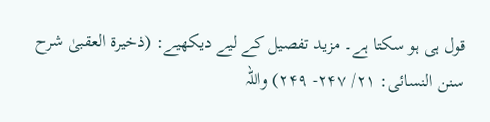قول ہی ہو سکتا ہے۔ مزید تفصیل کے لیے دیکھیے: (ذخیرۃ العقبیٰ شرح سنن النسائی: ۲۱/ ۲۴۷- ۲۴۹) واللہ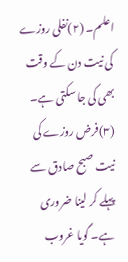اعلم۔ (۲)نفلی روزے کی نیت دن کے وقت بھی کی جا سکتی ہے۔ (۳)فرض روزے کی نیت صبح صادق سے پہلے کر لینا ضروری ہے۔ گویا غروب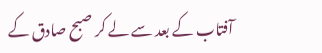آفتاب کے بعد سے لے کر صبح صادق کے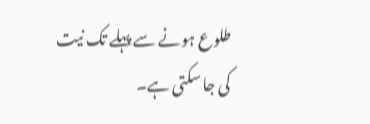طلوع ہونے سے پہلے تک نیت کی جا سکتی ہے۔